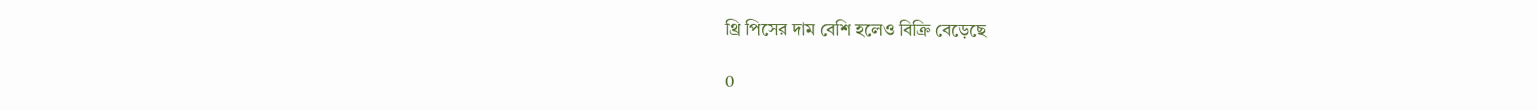থ্রি পিসের দাম বেশি হলেও বিক্রি বেড়েছে

0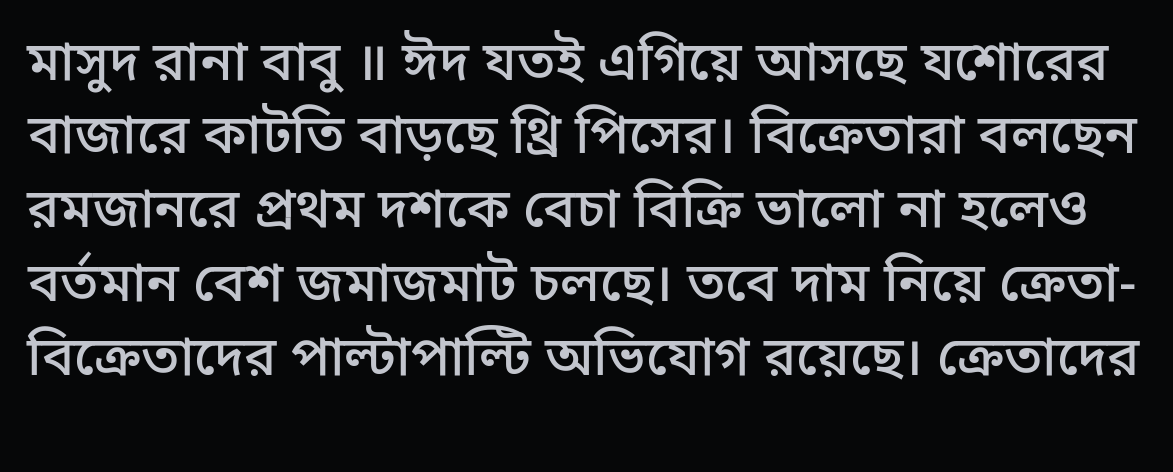মাসুদ রানা বাবু ॥ ঈদ যতই এগিয়ে আসছে যশোরের বাজারে কাটতি বাড়ছে থ্রি পিসের। বিক্রেতারা বলছেন রমজানরে প্রথম দশকে বেচা বিক্রি ভালো না হলেও বর্তমান বেশ জমাজমাট চলছে। তবে দাম নিয়ে ক্রেতা-বিক্রেতাদের পাল্টাপাল্টি অভিযোগ রয়েছে। ক্রেতাদের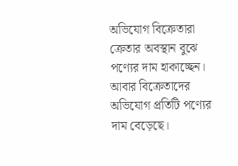অভিযোগ বিক্রেতারা ক্রেতার অবস্থান বুঝে পণ্যের দাম হাকাচ্ছেন। আবার বিক্রেতাদের অভিযোগ প্রতিটি পণ্যের দাম বেড়েছে।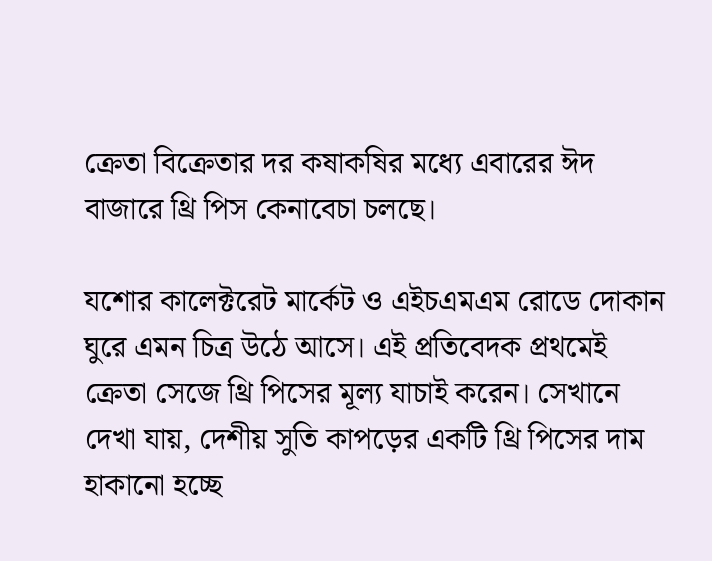ক্রেতা বিক্রেতার দর কষাকষির মধ্যে এবারের ঈদ বাজারে থ্রি পিস কেনাবেচা চলছে।

যশোর কালেক্টরেট মার্কেট ও এইচএমএম রোডে দোকান ঘুরে এমন চিত্র উঠে আসে। এই প্রতিবেদক প্রথমেই ক্রেতা সেজে থ্রি পিসের মূল্য যাচাই করেন। সেখানে দেখা যায়, দেশীয় সুতি কাপড়ের একটি থ্রি পিসের দাম হাকানো হচ্ছে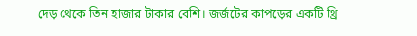দেড় থেকে তিন হাজার টাকার বেশি। জর্জটের কাপড়ের একটি থ্রি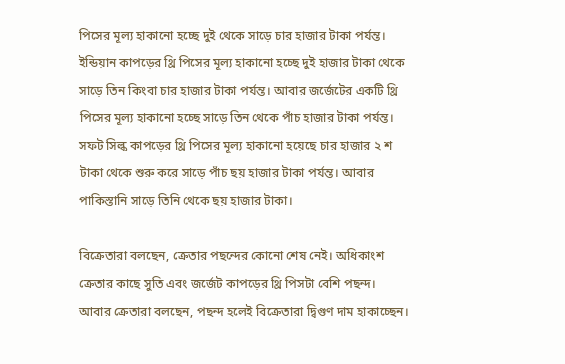পিসের মূল্য হাকানো হচ্ছে দুই থেকে সাড়ে চার হাজার টাকা পর্যন্ত। ইন্ডিয়ান কাপড়ের থ্রি পিসের মূল্য হাকানো হচ্ছে দুই হাজার টাকা থেকে সাড়ে তিন কিংবা চার হাজার টাকা পর্যন্ত। আবার জর্জেটের একটি থ্রি পিসের মূল্য হাকানো হচ্ছে সাড়ে তিন থেকে পাঁচ হাজার টাকা পর্যন্ত। সফট সিল্ক কাপড়ের থ্রি পিসের মূল্য হাকানো হয়েছে চার হাজার ২ শ টাকা থেকে শুরু করে সাড়ে পাঁচ ছয় হাজার টাকা পর্যন্ত। আবার পাকিস্তানি সাড়ে তিনি থেকে ছয় হাজার টাকা।

বিক্রেতারা বলছেন, ক্রেতার পছন্দের কোনো শেষ নেই। অধিকাংশ ক্রেতার কাছে সুতি এবং জর্জেট কাপড়ের থ্রি পিসটা বেশি পছন্দ। আবার ক্রেতারা বলছেন, পছন্দ হলেই বিক্রেতারা দ্বিগুণ দাম হাকাচ্ছেন।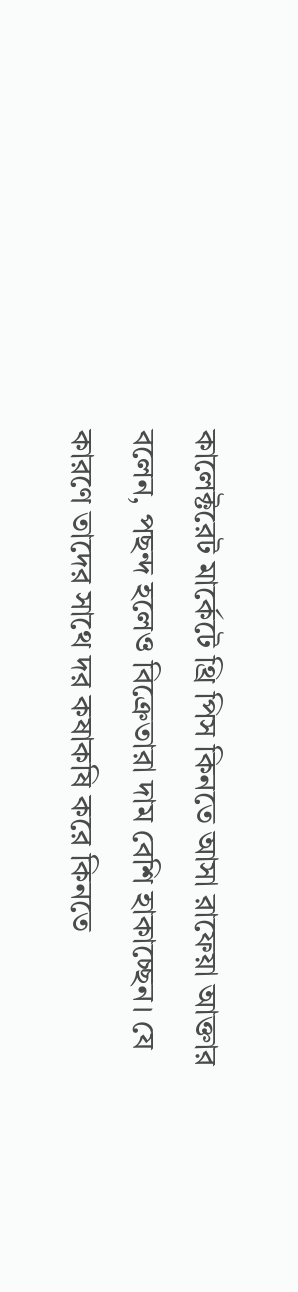কালেক্টরেট মার্কেটে থ্রি পিস কিনতে আসা রাফেয়া আক্তার বলেন, পছন্দ হলেও বিক্রেতারা দাম বেশি হাকাচ্ছেন। যে কারণে তাদের সাথে দর কষাকষি করে কিনতে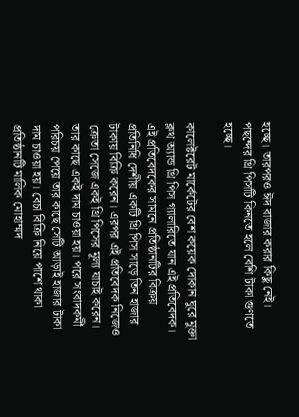হচ্ছে। তারপরও ঈদ বাজার করার কিছু নেই। পছন্দের থ্রি পিসটি কিনতে হলে বেশি টাকা গুণতে হচ্ছে।

কালেক্টরেট মার্কেটের বেশ কয়েক দোকান ঘুরে মুক্তা ক্লথ অ্যান্ড থ্রি পিস গ্যালারিতে যান এই প্রতিবেদক। এই প্রতিবেদকের সামনে প্রতিষ্ঠানটির বিক্রয় প্রতিনিধি দেশীয় একটি থ্রি পিস সাড়ে তিন হাজার টাকায় বিক্রি করেন। এরপর এই প্রতিবেদক নিজেও ক্রেতা সেজে একই থ্রি পিসের মূল্য যাচাই করেন। তার কাছে একই দাম চাওয়া হয়। পরে সংবাদকর্মী পরিচয় পেয়ে তার কাছে সেটি আড়াই হাজার টাকা দাম চাওয়া হয়। বেচা বিক্রি নিয়ে পাশে থাকা প্রতিষ্ঠানটি মালিক মোহাম্মদ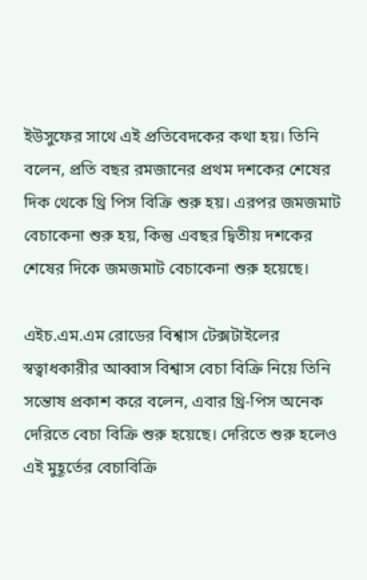ইউসুফের সাথে এই প্রতিবেদকের কথা হয়। তিনি বলেন, প্রতি বছর রমজানের প্রথম দশকের শেষের দিক থেকে থ্রি পিস বিক্রি শুরু হয়। এরপর জমজমাট বেচাকেনা শুরু হয়, কিন্তু এবছর দ্বিতীয় দশকের শেষের দিকে জমজমাট বেচাকেনা শুরু হয়েছে।

এইচ.এম.এম রোডের বিশ্বাস টেক্সটাইলের স্বত্বাধকারীর আব্বাস বিশ্বাস বেচা বিক্রি নিয়ে তিনি সন্তোষ প্রকাশ করে বলেন, এবার থ্রি-পিস অনেক দেরিতে বেচা বিক্রি শুরু হয়েছে। দেরিতে শুরু হলেও এই মুহূর্তের বেচাবিক্রি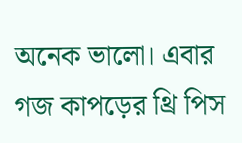অনেক ভালো। এবার গজ কাপড়ের থ্রি পিস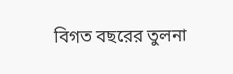বিগত বছরের তুলনা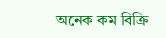অনেক কম বিক্রি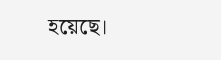হয়েছে।